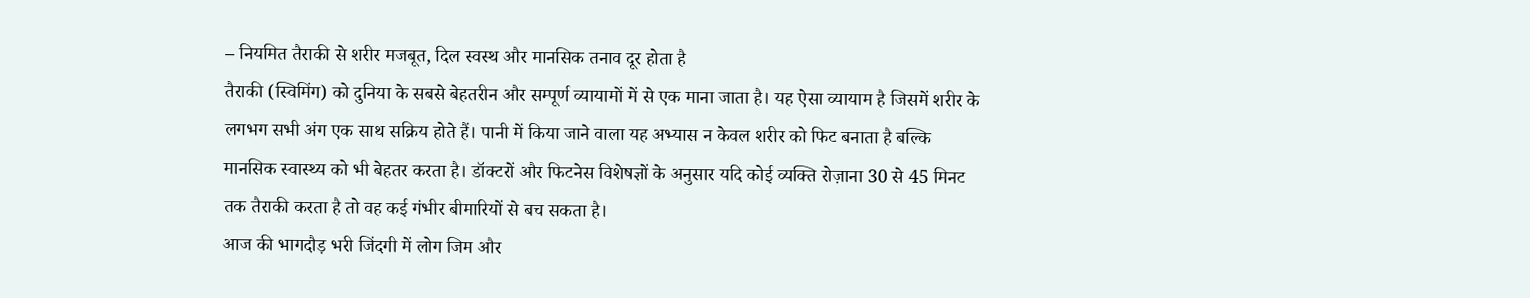– नियमित तैराकी से शरीर मजबूत, दिल स्वस्थ और मानसिक तनाव दूर होता है
तैराकी (स्विमिंग) को दुनिया के सबसे बेहतरीन और सम्पूर्ण व्यायामों में से एक माना जाता है। यह ऐसा व्यायाम है जिसमें शरीर के लगभग सभी अंग एक साथ सक्रिय होते हैं। पानी में किया जाने वाला यह अभ्यास न केवल शरीर को फिट बनाता है बल्कि मानसिक स्वास्थ्य को भी बेहतर करता है। डॉक्टरों और फिटनेस विशेषज्ञों के अनुसार यदि कोई व्यक्ति रोज़ाना 30 से 45 मिनट तक तैराकी करता है तो वह कई गंभीर बीमारियों से बच सकता है।
आज की भागदौड़ भरी जिंदगी में लोग जिम और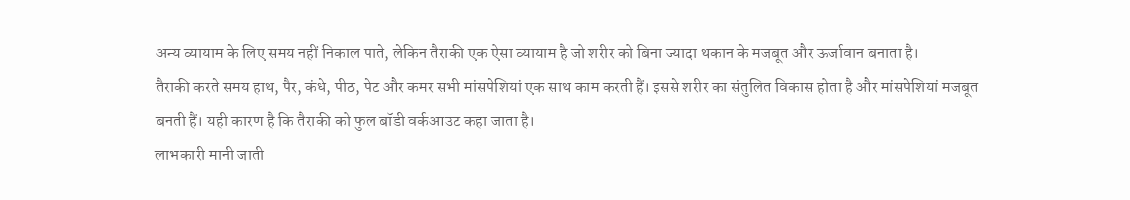अन्य व्यायाम के लिए समय नहीं निकाल पाते, लेकिन तैराकी एक ऐसा व्यायाम है जो शरीर को बिना ज्यादा थकान के मजबूत और ऊर्जावान बनाता है।
तैराकी करते समय हाथ, पैर, कंधे, पीठ, पेट और कमर सभी मांसपेशियां एक साथ काम करती हैं। इससे शरीर का संतुलित विकास होता है और मांसपेशियां मजबूत बनती हैं। यही कारण है कि तैराकी को फुल बॉडी वर्कआउट कहा जाता है।
लाभकारी मानी जाती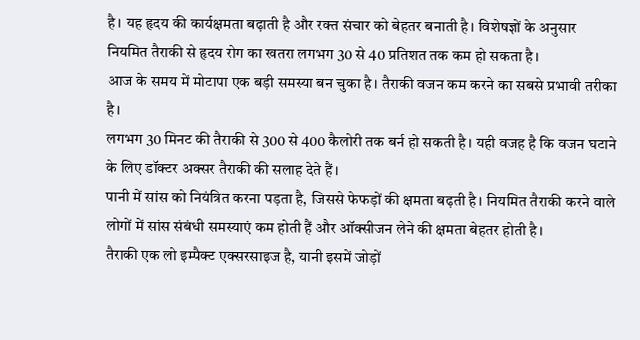है। यह हृदय की कार्यक्षमता बढ़ाती है और रक्त संचार को बेहतर बनाती है। विशेषज्ञों के अनुसार नियमित तैराकी से हृदय रोग का खतरा लगभग 30 से 40 प्रतिशत तक कम हो सकता है।
आज के समय में मोटापा एक बड़ी समस्या बन चुका है। तैराकी वजन कम करने का सबसे प्रभावी तरीका है।
लगभग 30 मिनट की तैराकी से 300 से 400 कैलोरी तक बर्न हो सकती है। यही वजह है कि वजन घटाने के लिए डॉक्टर अक्सर तैराकी की सलाह देते हैं।
पानी में सांस को नियंत्रित करना पड़ता है, जिससे फेफड़ों की क्षमता बढ़ती है। नियमित तैराकी करने वाले लोगों में सांस संबंधी समस्याएं कम होती हैं और ऑक्सीजन लेने की क्षमता बेहतर होती है।
तैराकी एक लो इम्पैक्ट एक्सरसाइज है, यानी इसमें जोड़ों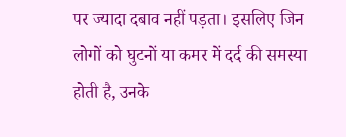पर ज्यादा दबाव नहीं पड़ता। इसलिए जिन लोगों को घुटनों या कमर में दर्द की समस्या होती है, उनके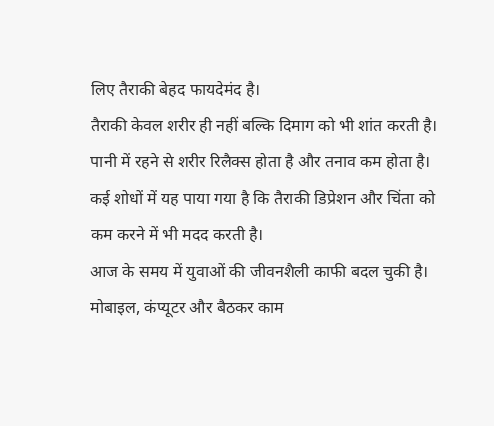लिए तैराकी बेहद फायदेमंद है।
तैराकी केवल शरीर ही नहीं बल्कि दिमाग को भी शांत करती है। पानी में रहने से शरीर रिलैक्स होता है और तनाव कम होता है। कई शोधों में यह पाया गया है कि तैराकी डिप्रेशन और चिंता को कम करने में भी मदद करती है।
आज के समय में युवाओं की जीवनशैली काफी बदल चुकी है। मोबाइल, कंप्यूटर और बैठकर काम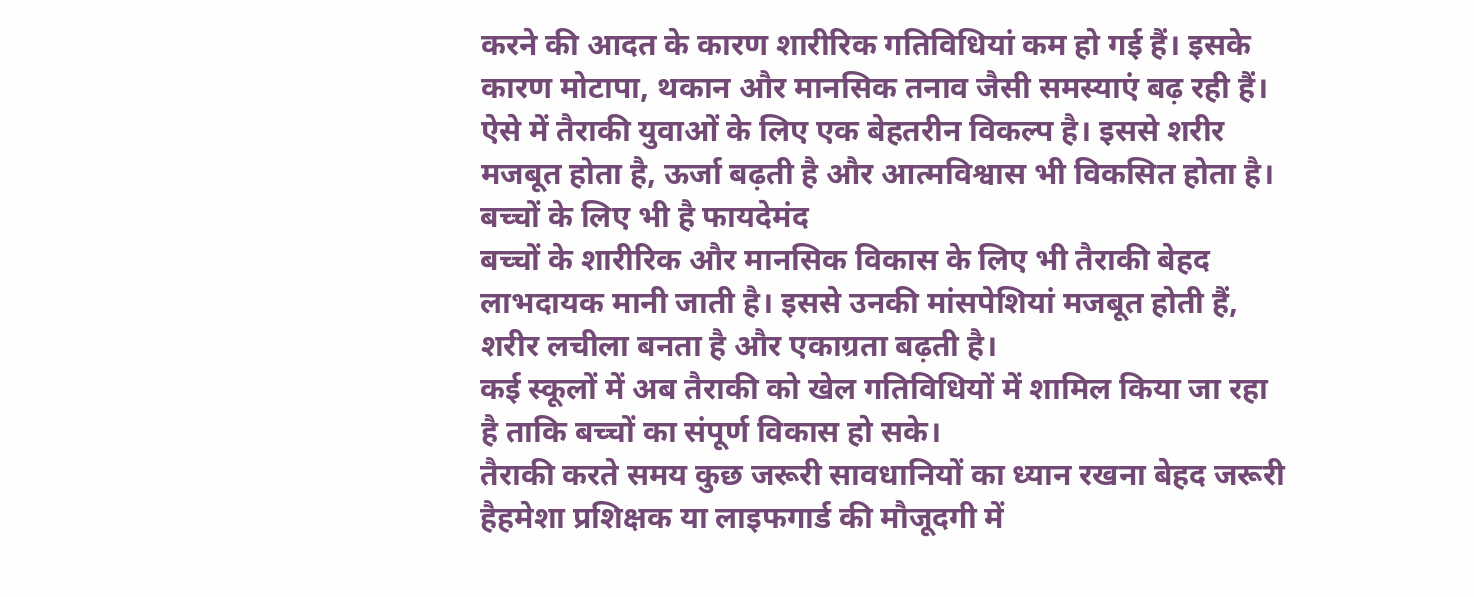करने की आदत के कारण शारीरिक गतिविधियां कम हो गई हैं। इसके कारण मोटापा, थकान और मानसिक तनाव जैसी समस्याएं बढ़ रही हैं।
ऐसे में तैराकी युवाओं के लिए एक बेहतरीन विकल्प है। इससे शरीर मजबूत होता है, ऊर्जा बढ़ती है और आत्मविश्वास भी विकसित होता है।
बच्चों के लिए भी है फायदेमंद
बच्चों के शारीरिक और मानसिक विकास के लिए भी तैराकी बेहद लाभदायक मानी जाती है। इससे उनकी मांसपेशियां मजबूत होती हैं, शरीर लचीला बनता है और एकाग्रता बढ़ती है।
कई स्कूलों में अब तैराकी को खेल गतिविधियों में शामिल किया जा रहा है ताकि बच्चों का संपूर्ण विकास हो सके।
तैराकी करते समय कुछ जरूरी सावधानियों का ध्यान रखना बेहद जरूरी हैहमेशा प्रशिक्षक या लाइफगार्ड की मौजूदगी में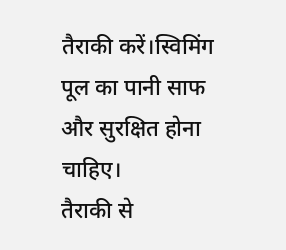तैराकी करें।स्विमिंग पूल का पानी साफ और सुरक्षित होना चाहिए।
तैराकी से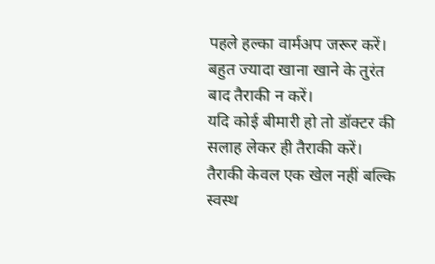पहले हल्का वार्मअप जरूर करें।
बहुत ज्यादा खाना खाने के तुरंत बाद तैराकी न करें।
यदि कोई बीमारी हो तो डॉक्टर की सलाह लेकर ही तैराकी करें।
तैराकी केवल एक खेल नहीं बल्कि स्वस्थ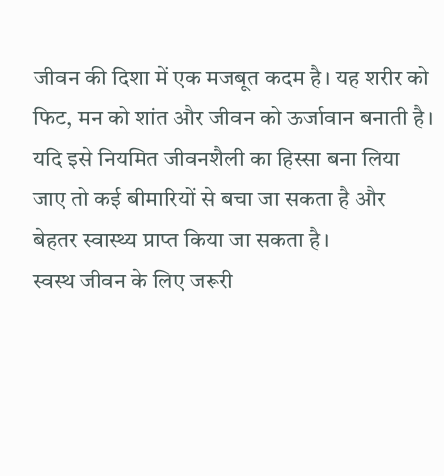जीवन की दिशा में एक मजबूत कदम है। यह शरीर को फिट, मन को शांत और जीवन को ऊर्जावान बनाती है। यदि इसे नियमित जीवनशैली का हिस्सा बना लिया जाए तो कई बीमारियों से बचा जा सकता है और बेहतर स्वास्थ्य प्राप्त किया जा सकता है।
स्वस्थ जीवन के लिए जरूरी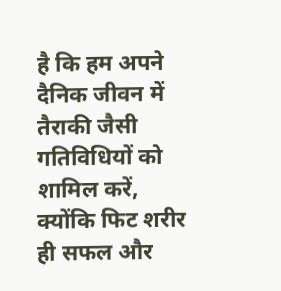है कि हम अपने दैनिक जीवन में तैराकी जैसी गतिविधियों को शामिल करें, क्योंकि फिट शरीर ही सफल और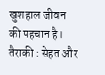खुशहाल जीवन की पहचान है।
तैराकी : सेहत और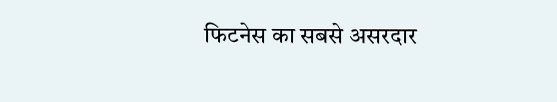फिटनेस का सबसे असरदार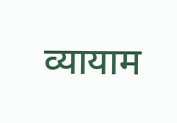व्यायाम